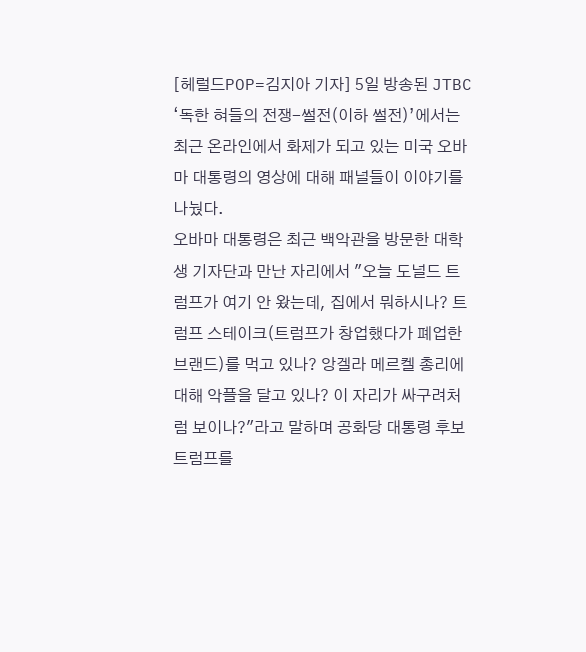[헤럴드POP=김지아 기자] 5일 방송된 JTBC ‘독한 혀들의 전쟁-썰전(이하 썰전)’에서는 최근 온라인에서 화제가 되고 있는 미국 오바마 대통령의 영상에 대해 패널들이 이야기를 나눴다.
오바마 대통령은 최근 백악관을 방문한 대학생 기자단과 만난 자리에서 "오늘 도널드 트럼프가 여기 안 왔는데, 집에서 뭐하시나? 트럼프 스테이크(트럼프가 창업했다가 폐업한 브랜드)를 먹고 있나? 앙겔라 메르켈 총리에 대해 악플을 달고 있나? 이 자리가 싸구려처럼 보이나?"라고 말하며 공화당 대통령 후보 트럼프를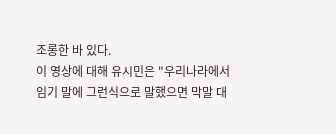조롱한 바 있다.
이 영상에 대해 유시민은 "우리나라에서 임기 말에 그런식으로 말했으면 막말 대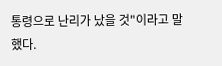통령으로 난리가 났을 것"이라고 말했다.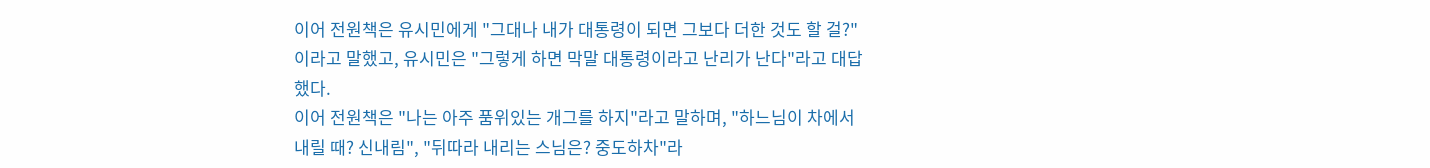이어 전원책은 유시민에게 "그대나 내가 대통령이 되면 그보다 더한 것도 할 걸?"이라고 말했고, 유시민은 "그렇게 하면 막말 대통령이라고 난리가 난다"라고 대답했다.
이어 전원책은 "나는 아주 품위있는 개그를 하지"라고 말하며, "하느님이 차에서 내릴 때? 신내림", "뒤따라 내리는 스님은? 중도하차"라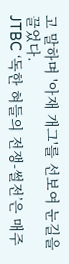고 말하며 '아재 개그'를 선보여 눈길을 끌었다.
JTBC ‘독한 혀들의 전쟁-썰전’은 매주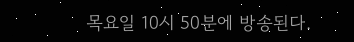목요일 10시 50분에 방송된다.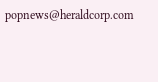popnews@heraldcorp.com